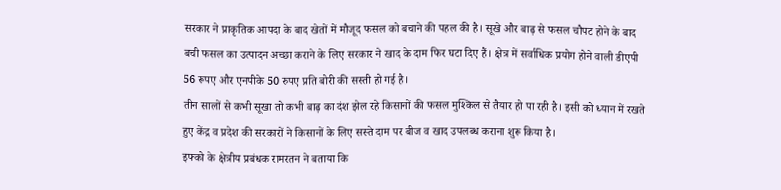सरकार ने प्राकृतिक आपदा के बाद खेतों में मौजूद फसल को बचाने की पहल की है। सूखे और बाढ़ से फसल चौपट होने के बाद बची फसल का उत्पादन अच्छा कराने के लिए सरकार ने खाद के दाम फिर घटा दिए हैं। क्षेत्र में सर्वाधिक प्रयोग होने वाली डीएपी 56 रूपए और एनपीके 50 रुपए प्रति बोरी की सस्ती हो गई है।
तीन सालों से कभी सूखा तो कभी बाढ़ का दंश झेल रहे किसानों की फसल मुश्किल से तैयार हो पा रही है। इसी को ध्यान में रखते हुए केंद्र व प्रदेश की सरकारों ने किसानों के लिए सस्ते दाम पर बीज व खाद उपलब्ध कराना शुरू किया है।
इफ्को के क्षेत्रीय प्रबंधक रामरतन ने बताया कि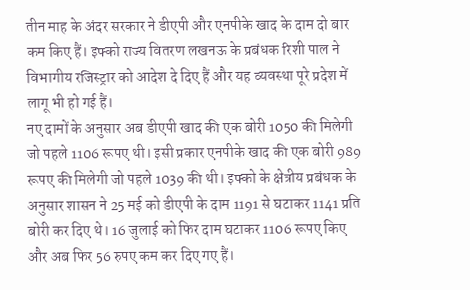तीन माह के अंदर सरकार ने डीएपी और एनपीके खाद के दाम दो बार कम किए हैं। इफ्को राज्य वितरण लखनऊ के प्रबंधक रिशी पाल ने विभागीय रजिस्ट्रार को आदेश दे दिए हैं और यह व्यवस्था पूरे प्रदेश में लागू भी हो गई हैं।
नए दामों के अनुसार अब डीएपी खाद की एक बोरी 1050 की मिलेगी जो पहले 1106 रूपए थी। इसी प्रकार एनपीके खाद की एक बोरी 989 रूपए की मिलेगी जो पहले 1039 की थी। इफ्को के क्षेत्रीय प्रबंधक के अनुसार शासन ने 25 मई को डीएपी के दाम 1191 से घटाकर 1141 प्रति बोरी कर दिए थे। 16 जुलाई को फिर दाम घटाकर 1106 रूपए किए और अब फिर 56 रुपए कम कर दिए गए हैं।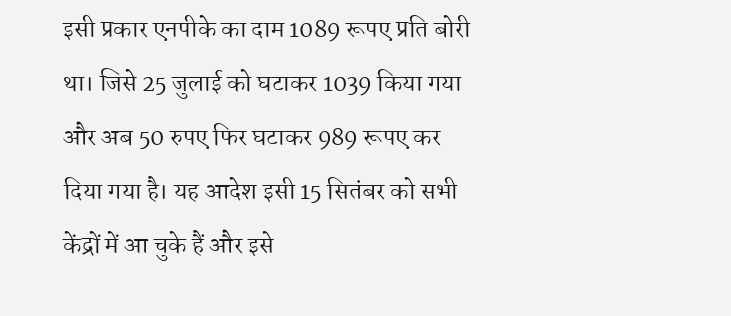इसी प्रकार एनपीके का दाम 1089 रूपए प्रति बोरी था। जिसे 25 जुलाई को घटाकर 1039 किया गया और अब 50 रुपए फिर घटाकर 989 रूपए कर दिया गया है। यह आदेश इसी 15 सितंबर को सभी केंद्रों में आ चुके हैं और इसे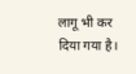लागू भी कर दिया गया है।